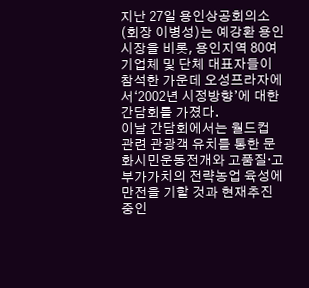지난 27일 용인상공회의소 (회장 이병성)는 예강환 용인시장을 비롯, 용인지역 80여 기업체 및 단체 대표자들이 참석한 가운데 오성프라자에서‘2002년 시정방향’에 대한 간담회를 가졌다.
이날 간담회에서는 월드컵 관련 관광객 유치를 통한 문화시민운동전개와 고품질·고부가가치의 전략농업 육성에 만전을 기할 것과 현재추진중인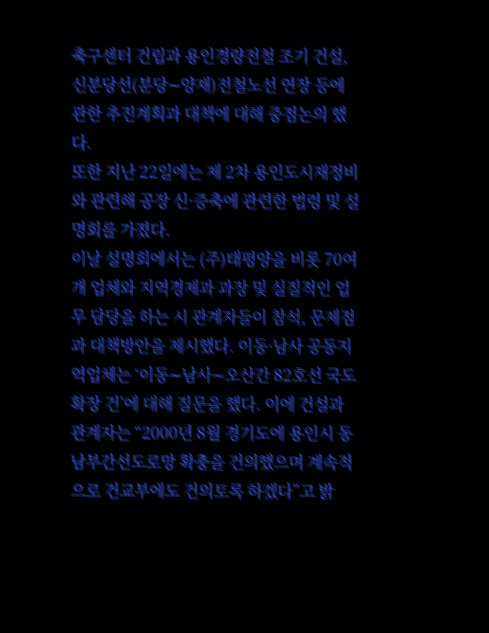축구센터 건립과 용인경량전철 조기 건설, 신분당선(분당∼양재)전철노선 연장 등에 관한 추진계획과 대책에 대해 중점논의 했다.
또한 지난 22일에는 제 2차 용인도시재정비와 관련해 공장 신·증축에 관련한 법령 및 설명회를 가졌다.
이날 설명회에서는 (주)태평양을 비롯 70여개 업체와 지역경제과 과장 및 실질적인 업무 담당을 하는 시 관계자들이 참석, 문제점과 대책방안을 제시했다. 이동·남사 공동지역업체는 ‘이동∼남사∼오산간 82호선 국도 확장 건’에 대해 질문을 했다. 이에 건설과 관계자는 “2000년 8월 경기도에 용인시 동남부간선도로망 확충을 건의했으며 계속적으로 건교부에도 건의토록 하겠다”고 밝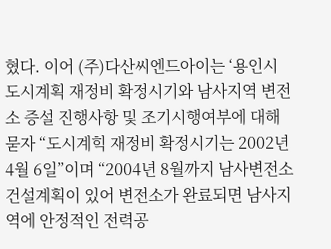혔다. 이어 (주)다산씨엔드아이는 ‘용인시 도시계획 재정비 확정시기와 남사지역 변전소 증설 진행사항 및 조기시행여부에 대해 묻자 “도시계힉 재정비 확정시기는 2002년 4월 6일”이며 “2004년 8월까지 남사변전소 건설계획이 있어 변전소가 완료되면 남사지역에 안정적인 전력공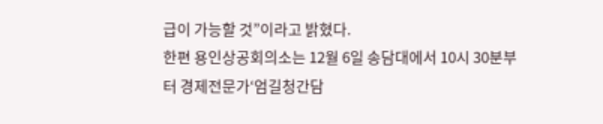급이 가능할 것”이라고 밝혔다.
한편 용인상공회의소는 12월 6일 송담대에서 10시 30분부터 경제전문가‘엄길청간담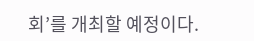회’를 개최할 예정이다.